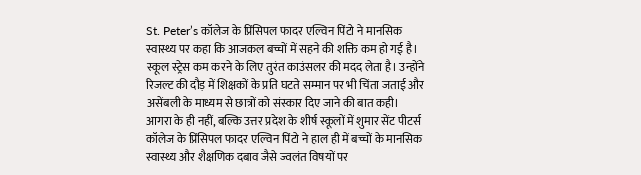St. Peter’s कॉलेज के प्रिंसिपल फादर एल्विन पिंटो ने मानसिक स्वास्थ्य पर कहा कि आजकल बच्चों में सहने की शक्ति कम हो गई है। स्कूल स्ट्रेस कम करने के लिए तुरंत काउंसलर की मदद लेता है। उन्होंने रिजल्ट की दौड़ में शिक्षकों के प्रति घटते सम्मान पर भी चिंता जताई और असेंबली के माध्यम से छात्रों को संस्कार दिए जाने की बात कही।
आगरा के ही नहीं, बल्कि उत्तर प्रदेश के शीर्ष स्कूलों में शुमार सेंट पीटर्स कॉलेज के प्रिंसिपल फादर एल्विन पिंटो ने हाल ही में बच्चों के मानसिक स्वास्थ्य और शैक्षणिक दबाव जैसे ज्वलंत विषयों पर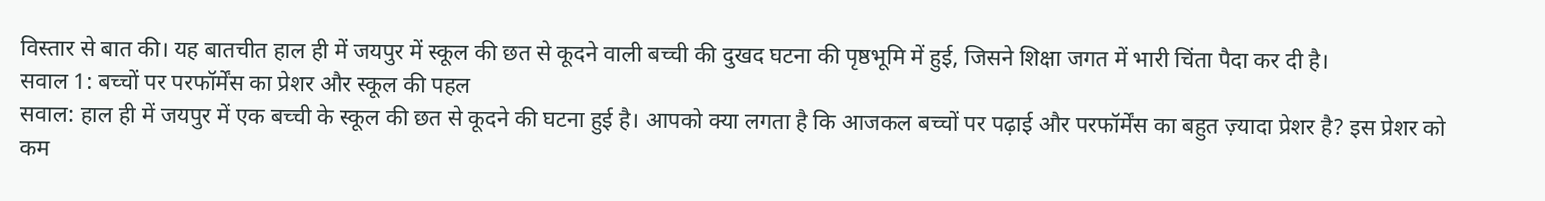विस्तार से बात की। यह बातचीत हाल ही में जयपुर में स्कूल की छत से कूदने वाली बच्ची की दुखद घटना की पृष्ठभूमि में हुई, जिसने शिक्षा जगत में भारी चिंता पैदा कर दी है।
सवाल 1: बच्चों पर परफॉर्मेंस का प्रेशर और स्कूल की पहल
सवाल: हाल ही में जयपुर में एक बच्ची के स्कूल की छत से कूदने की घटना हुई है। आपको क्या लगता है कि आजकल बच्चों पर पढ़ाई और परफॉर्मेंस का बहुत ज़्यादा प्रेशर है? इस प्रेशर को कम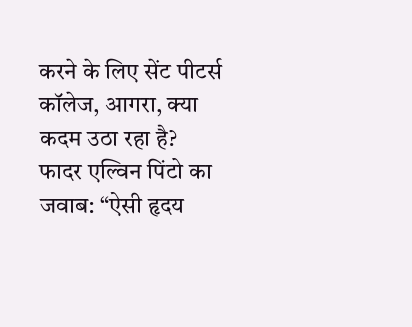करने के लिए सेंट पीटर्स कॉलेज, आगरा, क्या कदम उठा रहा है?
फादर एल्विन पिंटो का जवाब: “ऐसी हृदय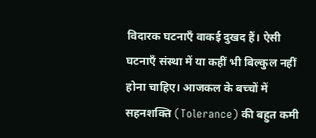विदारक घटनाएँ वाकई दुखद हैं। ऐसी घटनाएँ संस्था में या कहीं भी बिल्कुल नहीं होना चाहिए। आजकल के बच्चों में सहनशक्ति (Tolerance) की बहुत कमी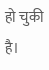हो चुकी है।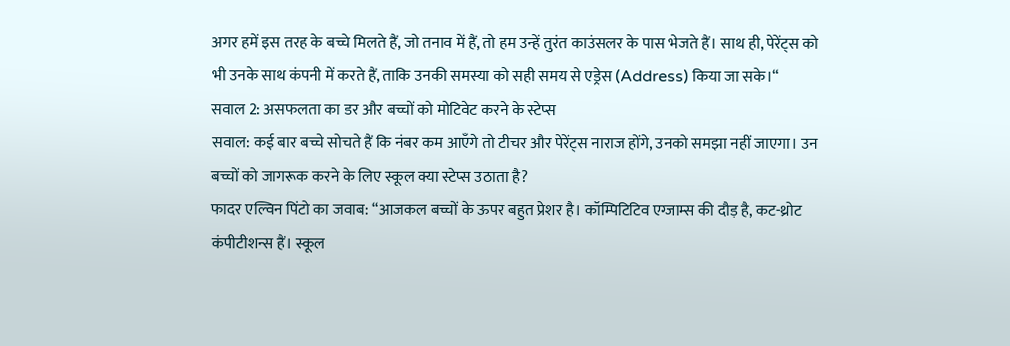अगर हमें इस तरह के बच्चे मिलते हैं, जो तनाव में हैं, तो हम उन्हें तुरंत काउंसलर के पास भेजते हैं। साथ ही, पेरेंट्स को भी उनके साथ कंपनी में करते हैं, ताकि उनकी समस्या को सही समय से एड्रेस (Address) किया जा सके।“
सवाल 2: असफलता का डर और बच्चों को मोटिवेट करने के स्टेप्स
सवाल: कई बार बच्चे सोचते हैं कि नंबर कम आएँगे तो टीचर और पेरेंट्स नाराज होंगे, उनको समझा नहीं जाएगा। उन बच्चों को जागरूक करने के लिए स्कूल क्या स्टेप्स उठाता है?
फादर एल्विन पिंटो का जवाब: “आजकल बच्चों के ऊपर बहुत प्रेशर है। कॉम्पिटिटिव एग्जाम्स की दौड़ है, कट-थ्रोट कंपीटीशन्स हैं। स्कूल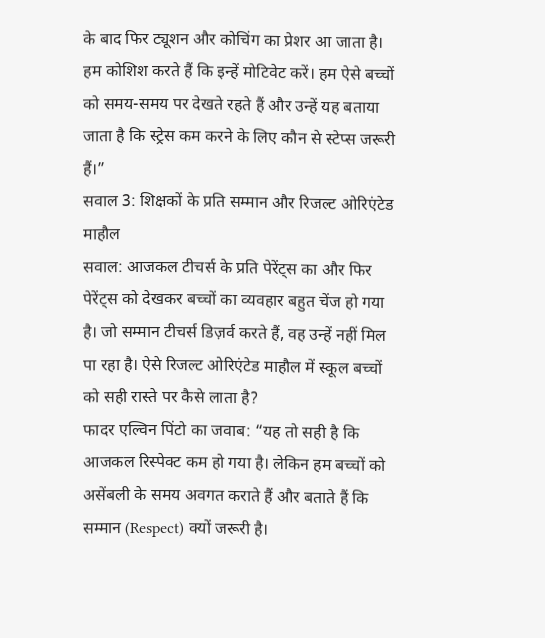के बाद फिर ट्यूशन और कोचिंग का प्रेशर आ जाता है। हम कोशिश करते हैं कि इन्हें मोटिवेट करें। हम ऐसे बच्चों को समय-समय पर देखते रहते हैं और उन्हें यह बताया जाता है कि स्ट्रेस कम करने के लिए कौन से स्टेप्स जरूरी हैं।”
सवाल 3: शिक्षकों के प्रति सम्मान और रिजल्ट ओरिएंटेड माहौल
सवाल: आजकल टीचर्स के प्रति पेरेंट्स का और फिर पेरेंट्स को देखकर बच्चों का व्यवहार बहुत चेंज हो गया है। जो सम्मान टीचर्स डिज़र्व करते हैं, वह उन्हें नहीं मिल पा रहा है। ऐसे रिजल्ट ओरिएंटेड माहौल में स्कूल बच्चों को सही रास्ते पर कैसे लाता है?
फादर एल्विन पिंटो का जवाब: “यह तो सही है कि आजकल रिस्पेक्ट कम हो गया है। लेकिन हम बच्चों को असेंबली के समय अवगत कराते हैं और बताते हैं कि सम्मान (Respect) क्यों जरूरी है।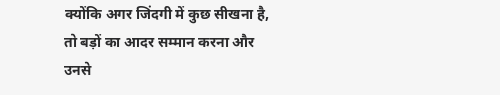क्योंकि अगर जिंदगी में कुछ सीखना है, तो बड़ों का आदर सम्मान करना और उनसे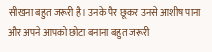सीखना बहुत जरूरी है। उनके पैर छूकर उनसे आशीष पाना और अपने आपको छोटा बनाना बहुत जरूरी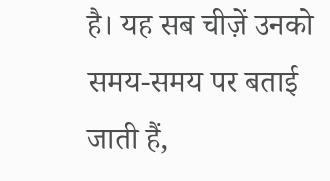है। यह सब चीज़ें उनको समय-समय पर बताई जाती हैं,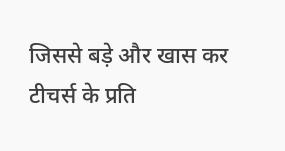जिससे बड़े और खास कर टीचर्स के प्रति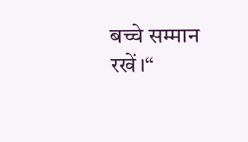बच्चे सम्मान रखें।“